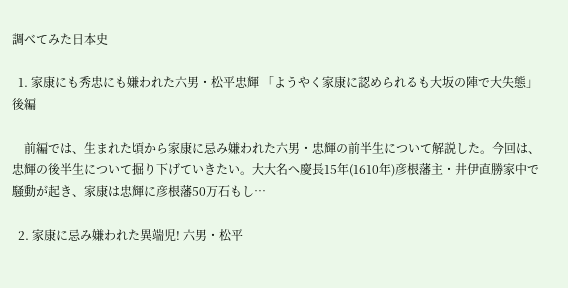調べてみた日本史

  1. 家康にも秀忠にも嫌われた六男・松平忠輝 「ようやく家康に認められるも大坂の陣で大失態」後編

    前編では、生まれた頃から家康に忌み嫌われた六男・忠輝の前半生について解説した。今回は、忠輝の後半生について掘り下げていきたい。大大名へ慶長15年(1610年)彦根藩主・井伊直勝家中で騒動が起き、家康は忠輝に彦根藩50万石もし…

  2. 家康に忌み嫌われた異端児! 六男・松平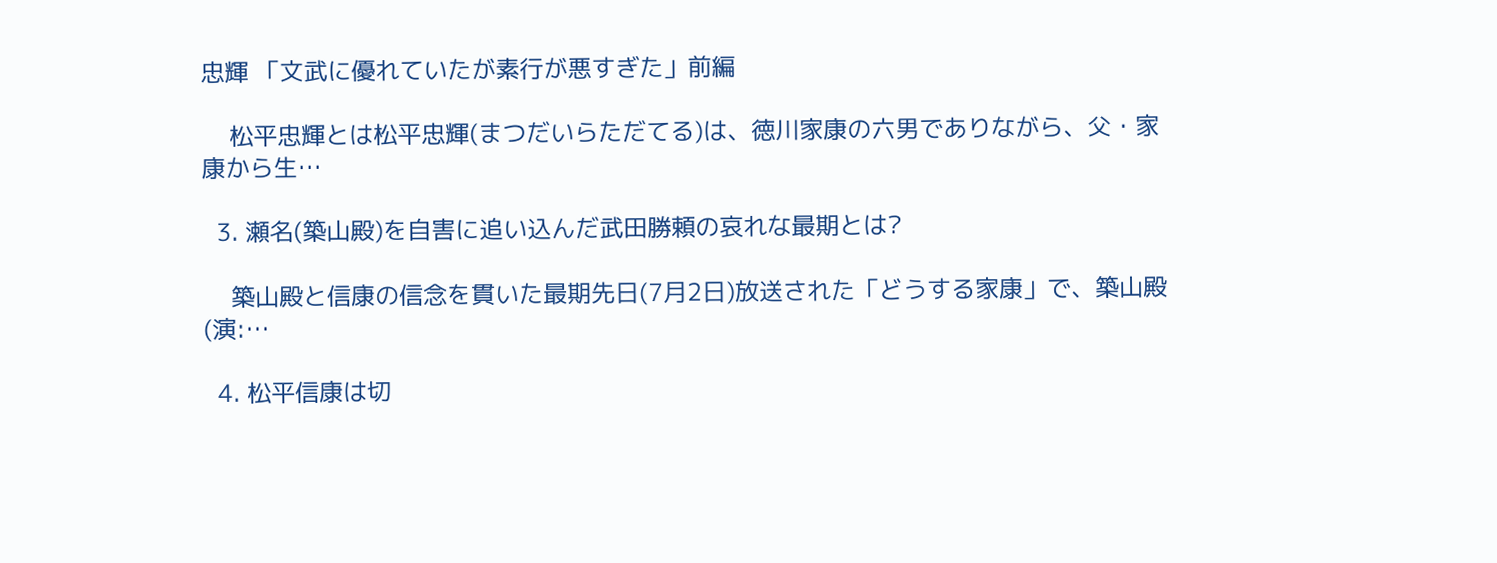忠輝 「文武に優れていたが素行が悪すぎた」前編

    松平忠輝とは松平忠輝(まつだいらただてる)は、徳川家康の六男でありながら、父・家康から生…

  3. 瀬名(築山殿)を自害に追い込んだ武田勝頼の哀れな最期とは?

    築山殿と信康の信念を貫いた最期先日(7月2日)放送された「どうする家康」で、築山殿(演:…

  4. 松平信康は切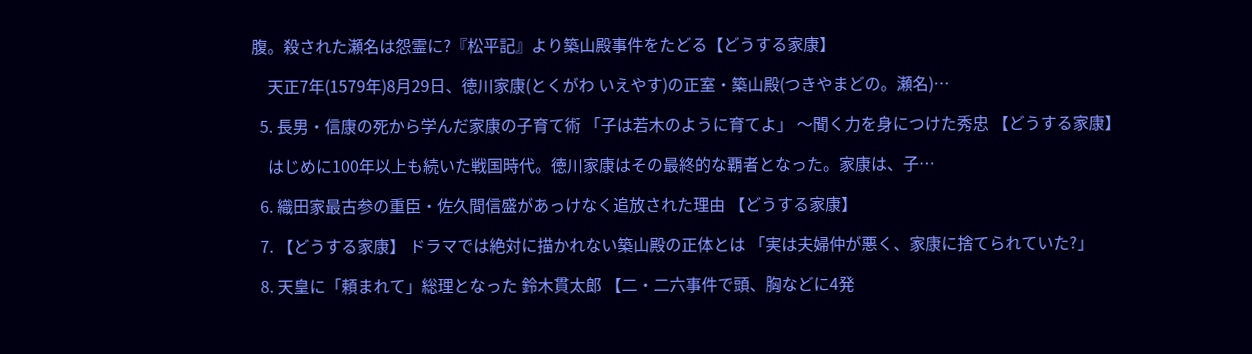腹。殺された瀬名は怨霊に?『松平記』より築山殿事件をたどる【どうする家康】

    天正7年(1579年)8月29日、徳川家康(とくがわ いえやす)の正室・築山殿(つきやまどの。瀬名)…

  5. 長男・信康の死から学んだ家康の子育て術 「子は若木のように育てよ」 〜聞く力を身につけた秀忠 【どうする家康】

    はじめに100年以上も続いた戦国時代。徳川家康はその最終的な覇者となった。家康は、子…

  6. 織田家最古参の重臣・佐久間信盛があっけなく追放された理由 【どうする家康】

  7. 【どうする家康】 ドラマでは絶対に描かれない築山殿の正体とは 「実は夫婦仲が悪く、家康に捨てられていた?」

  8. 天皇に「頼まれて」総理となった 鈴木貫太郎 【二・二六事件で頭、胸などに4発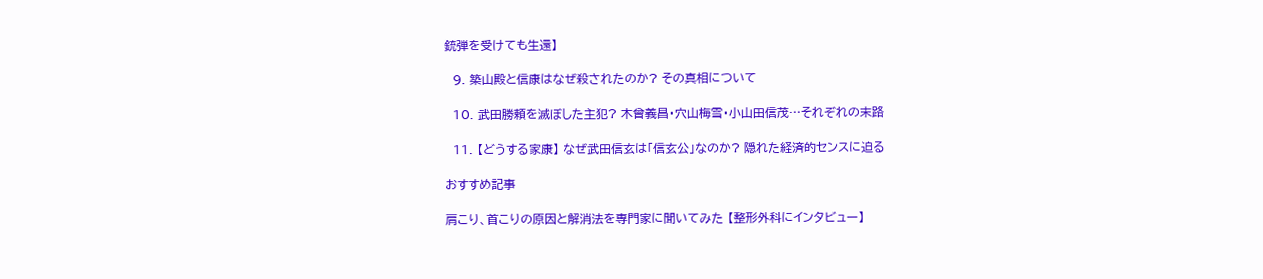銃弾を受けても生還】

  9. 築山殿と信康はなぜ殺されたのか? その真相について

  10. 武田勝頼を滅ぼした主犯? 木曾義昌・穴山梅雪・小山田信茂…それぞれの末路

  11. 【どうする家康】 なぜ武田信玄は「信玄公」なのか? 隠れた経済的センスに迫る

おすすめ記事

肩こり、首こりの原因と解消法を専門家に聞いてみた 【整形外科にインタビュー】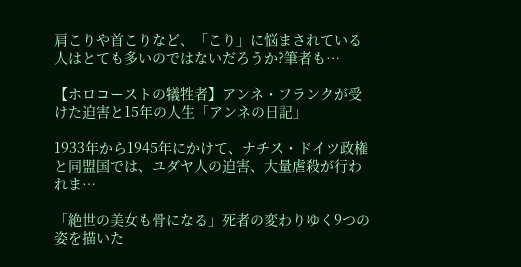肩こりや首こりなど、「こり」に悩まされている人はとても多いのではないだろうか?筆者も…

【ホロコーストの犠牲者】アンネ・フランクが受けた迫害と15年の人生「アンネの日記」

1933年から1945年にかけて、ナチス・ドイツ政権と同盟国では、ユダヤ人の迫害、大量虐殺が行われま…

「絶世の美女も骨になる」死者の変わりゆく9つの姿を描いた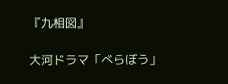『九相図』

大河ドラマ「べらぼう」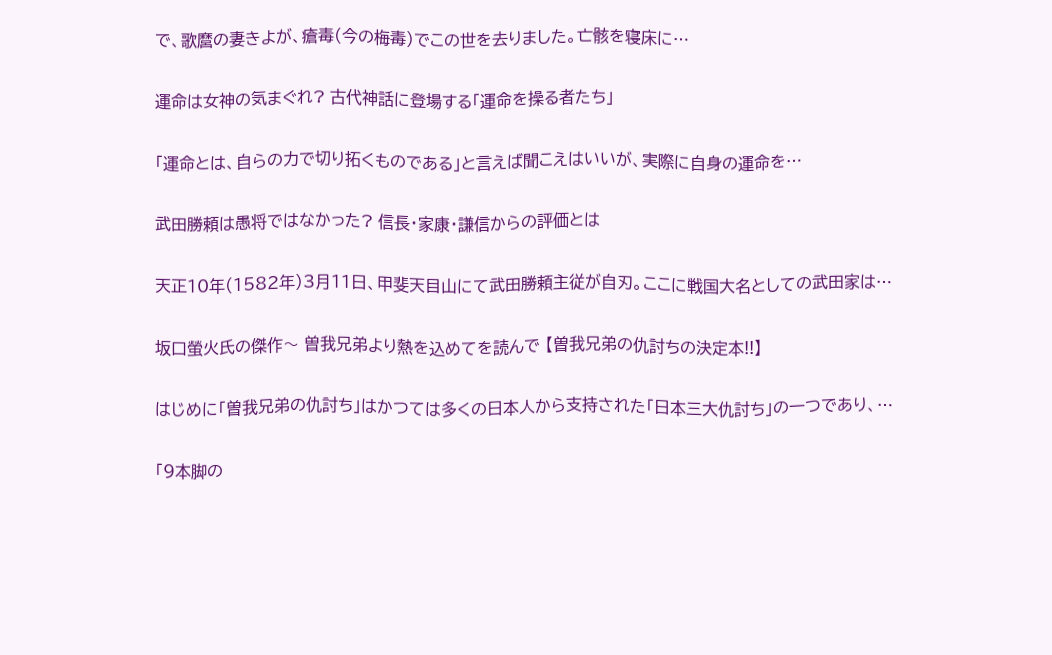で、歌麿の妻きよが、瘡毒(今の梅毒)でこの世を去りました。亡骸を寝床に…

運命は女神の気まぐれ? 古代神話に登場する「運命を操る者たち」

「運命とは、自らの力で切り拓くものである」と言えば聞こえはいいが、実際に自身の運命を…

武田勝頼は愚将ではなかった? 信長・家康・謙信からの評価とは

天正10年(1582年)3月11日、甲斐天目山にて武田勝頼主従が自刃。ここに戦国大名としての武田家は…

坂口螢火氏の傑作〜 曽我兄弟より熱を込めてを読んで 【曽我兄弟の仇討ちの決定本!!】

はじめに「曽我兄弟の仇討ち」はかつては多くの日本人から支持された「日本三大仇討ち」の一つであり、…

「9本脚の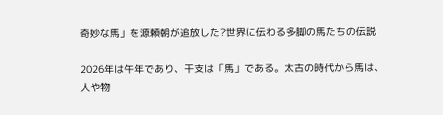奇妙な馬」を源頼朝が追放した?世界に伝わる多脚の馬たちの伝説

2026年は午年であり、干支は「馬」である。太古の時代から馬は、人や物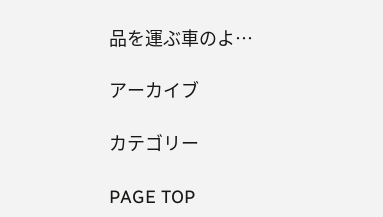品を運ぶ車のよ…

アーカイブ

カテゴリー

PAGE TOP